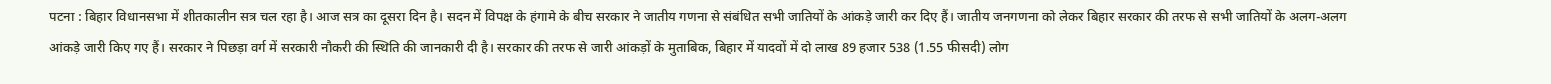पटना : बिहार विधानसभा में शीतकालीन सत्र चल रहा है। आज सत्र का दूसरा दिन है। सदन में विपक्ष के हंगामे के बीच सरकार ने जातीय गणना से संबंधित सभी जातियों के आंकड़े जारी कर दिए हैं। जातीय जनगणना को लेकर बिहार सरकार की तरफ से सभी जातियों के अलग-अलग आंकड़े जारी किए गए हैं। सरकार ने पिछड़ा वर्ग में सरकारी नौकरी की स्थिति की जानकारी दी है। सरकार की तरफ से जारी आंकड़ों के मुताबिक, बिहार में यादवों में दो लाख 89 हजार 538 (1.55 फीसदी) लोग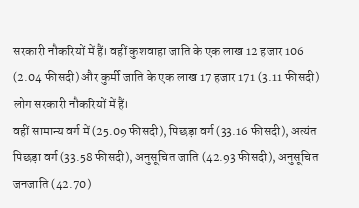सरकारी नौकरियों में हैं। वहीं कुशवाहा जाति के एक लाख 12 हजार 106 (2.04 फीसदी) और कुर्मी जाति के एक लाख 17 हजार 171 (3.11 फीसदी) लोग सरकारी नौकरियों में हैं।
वहीं सामान्य वर्ग में (25.09 फीसदी), पिछड़ा वर्ग (33.16 फीसदी), अत्यंत पिछड़ा वर्ग (33.58 फीसदी), अनुसूचित जाति (42.93 फीसदी), अनुसूचित जनजाति (42.70)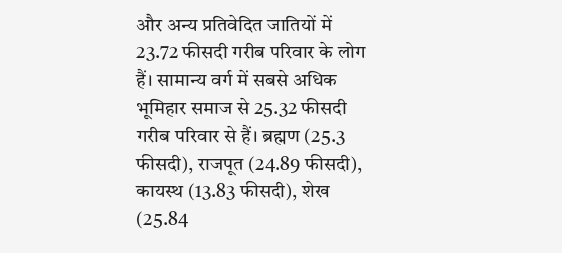और अन्य प्रतिवेदित जातियों में 23.72 फीसदी गरीब परिवार के लोग हैं। सामान्य वर्ग में सबसे अधिक भूमिहार समाज से 25.32 फीसदी गरीब परिवार से हैं। ब्रह्मण (25.3 फीसदी), राजपूत (24.89 फीसदी), कायस्थ (13.83 फीसदी), शेख (25.84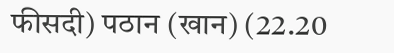फीसदी) पठान (खान) (22.20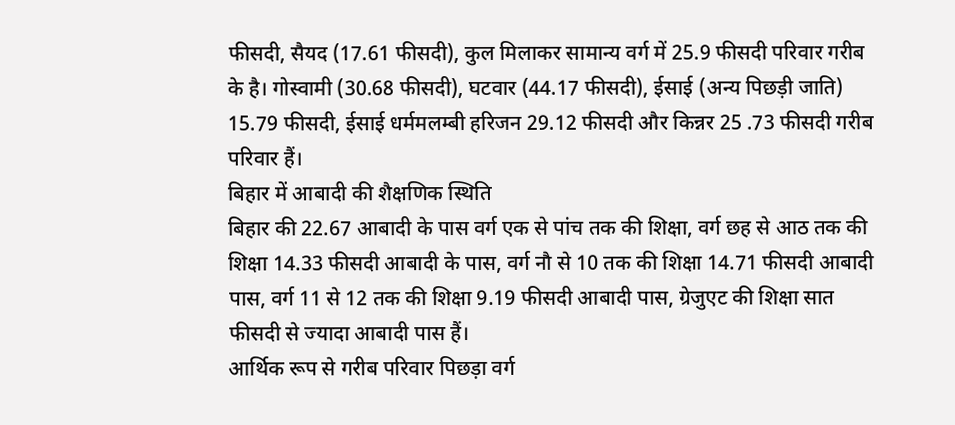फीसदी, सैयद (17.61 फीसदी), कुल मिलाकर सामान्य वर्ग में 25.9 फीसदी परिवार गरीब के है। गोस्वामी (30.68 फीसदी), घटवार (44.17 फीसदी), ईसाई (अन्य पिछड़ी जाति) 15.79 फीसदी, ईसाई धर्ममलम्बी हरिजन 29.12 फीसदी और किन्नर 25 .73 फीसदी गरीब परिवार हैं।
बिहार में आबादी की शैक्षणिक स्थिति
बिहार की 22.67 आबादी के पास वर्ग एक से पांच तक की शिक्षा, वर्ग छह से आठ तक की शिक्षा 14.33 फीसदी आबादी के पास, वर्ग नौ से 10 तक की शिक्षा 14.71 फीसदी आबादी पास, वर्ग 11 से 12 तक की शिक्षा 9.19 फीसदी आबादी पास, ग्रेजुएट की शिक्षा सात फीसदी से ज्यादा आबादी पास हैं।
आर्थिक रूप से गरीब परिवार पिछड़ा वर्ग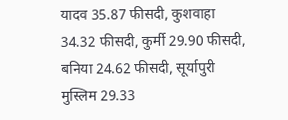यादव 35.87 फीसदी, कुशवाहा 34.32 फीसदी, कुर्मी 29.90 फीसदी, बनिया 24.62 फीसदी, सूर्यापुरी मुस्लिम 29.33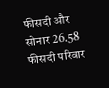फीसदी और सोनार 26.58 फीसदी परिवार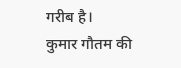गरीब है।
कुमार गौतम की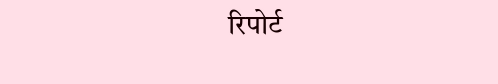रिपोर्ट